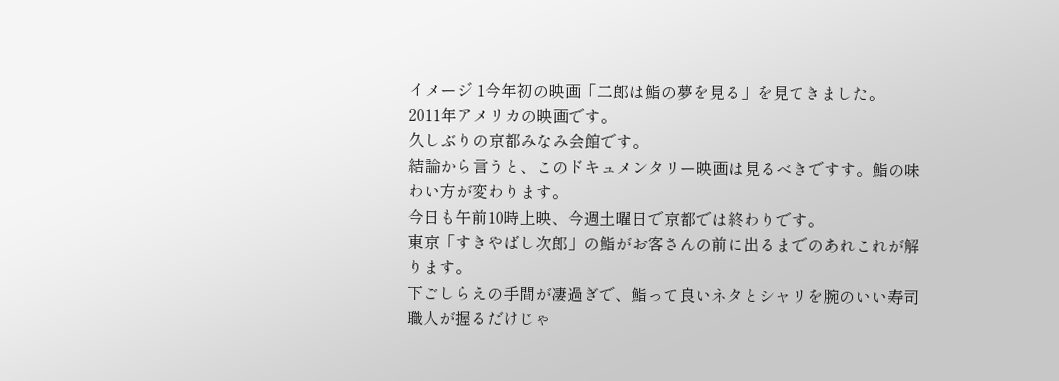イメージ 1今年初の映画「二郎は鮨の夢を見る」を見てきました。
2011年アメリカの映画です。
久しぶりの京都みなみ会館です。
結論から言うと、このドキュメンタリー映画は見るべきですす。鮨の味わい方が変わります。
今日も午前10時上映、今週土曜日で京都では終わりです。
東京「すきやばし次郎」の鮨がお客さんの前に出るまでのあれこれが解ります。
下ごしらえの手間が凄過ぎで、鮨って良いネタとシャリを腕のいい寿司職人が握るだけじゃ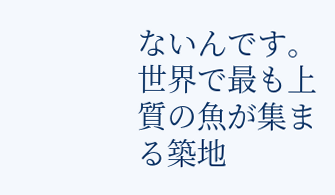ないんです。
世界で最も上質の魚が集まる築地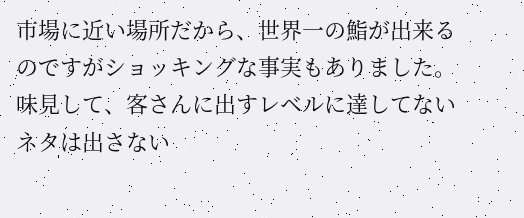市場に近い場所だから、世界一の鮨が出来るのですがショッキングな事実もありました。
味見して、客さんに出すレベルに達してないネタは出さない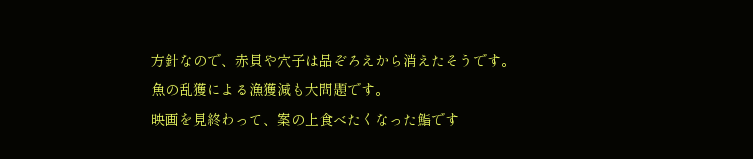方針なので、赤貝や穴子は品ぞろえから消えたそうです。
魚の乱獲による漁獲減も大問題です。
映画を見終わって、案の上食べたくなった鮨です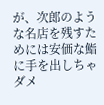が、次郎のような名店を残すためには安価な鮨に手を出しちゃダメ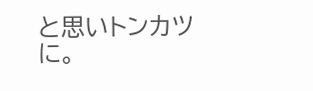と思いトンカツに。